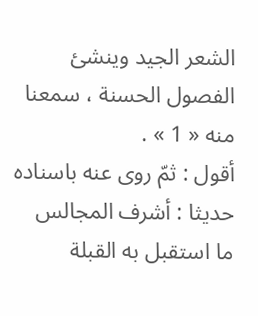الشعر الجيد وينشئ الفصول الحسنة ، سمعنا منه « 1 » .
أقول : ثمّ روى عنه باسناده حديثا : أشرف المجالس ما استقبل به القبلة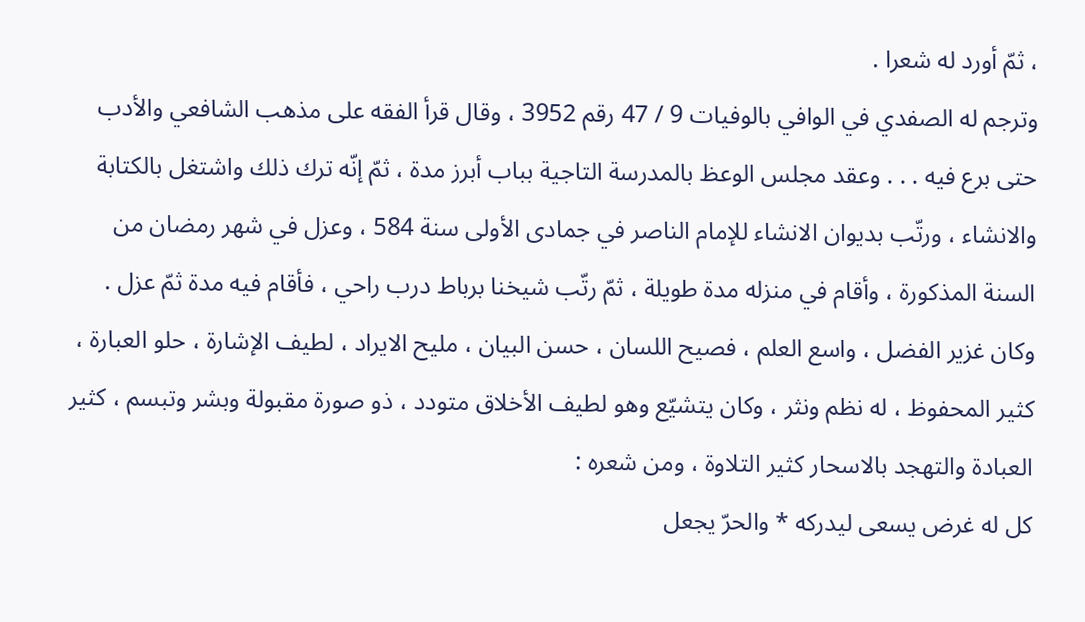، ثمّ أورد له شعرا .
وترجم له الصفدي في الوافي بالوفيات 9 / 47 رقم 3952 ، وقال قرأ الفقه على مذهب الشافعي والأدب حتى برع فيه . . . وعقد مجلس الوعظ بالمدرسة التاجية بباب أبرز مدة ، ثمّ إنّه ترك ذلك واشتغل بالكتابة والانشاء ، ورتّب بديوان الانشاء للإمام الناصر في جمادى الأولى سنة 584 ، وعزل في شهر رمضان من السنة المذكورة ، وأقام في منزله مدة طويلة ، ثمّ رتّب شيخنا برباط درب راحي ، فأقام فيه مدة ثمّ عزل .
وكان غزير الفضل ، واسع العلم ، فصيح اللسان ، حسن البيان ، مليح الايراد ، لطيف الإشارة ، حلو العبارة ، كثير المحفوظ ، له نظم ونثر ، وكان يتشيّع وهو لطيف الأخلاق متودد ، ذو صورة مقبولة وبشر وتبسم ، كثير العبادة والتهجد بالاسحار كثير التلاوة ، ومن شعره :
كل له غرض يسعى ليدركه * والحرّ يجعل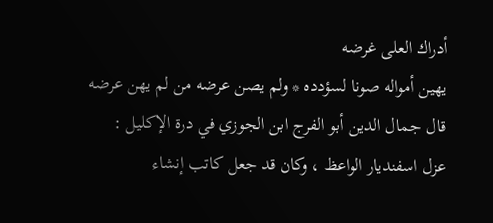أدراك العلى غرضه
يهين أمواله صونا لسؤدده * ولم يصن عرضه من لم يهن عرضه
قال جمال الدين أبو الفرج ابن الجوزي في درة الإكليل :
عزل اسفنديار الواعظ ، وكان قد جعل كاتب إنشاء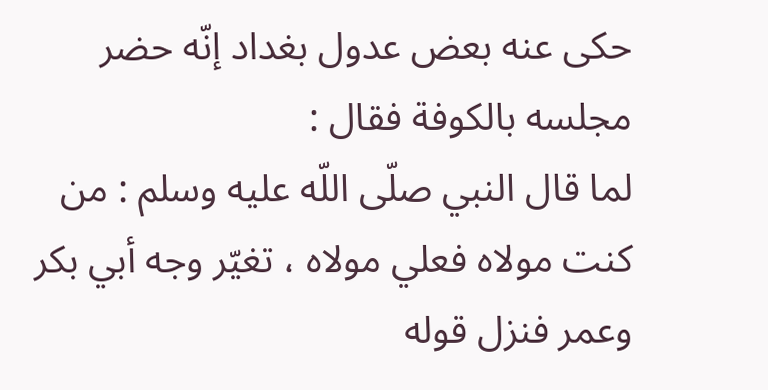حكى عنه بعض عدول بغداد إنّه حضر مجلسه بالكوفة فقال :
لما قال النبي صلّى اللّه عليه وسلم : من كنت مولاه فعلي مولاه ، تغيّر وجه أبي بكر وعمر فنزل قوله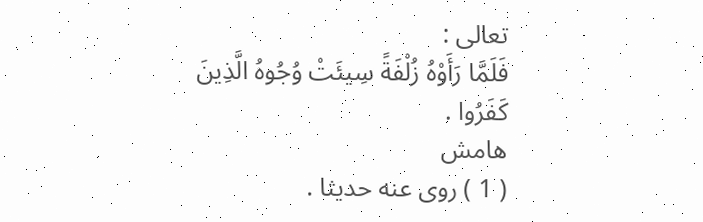تعالى :
فَلَمَّا رَأَوْهُ زُلْفَةً سِيئَتْ وُجُوهُ الَّذِينَ كَفَرُوا .
هامش
( 1 ) روى عنه حديثا .